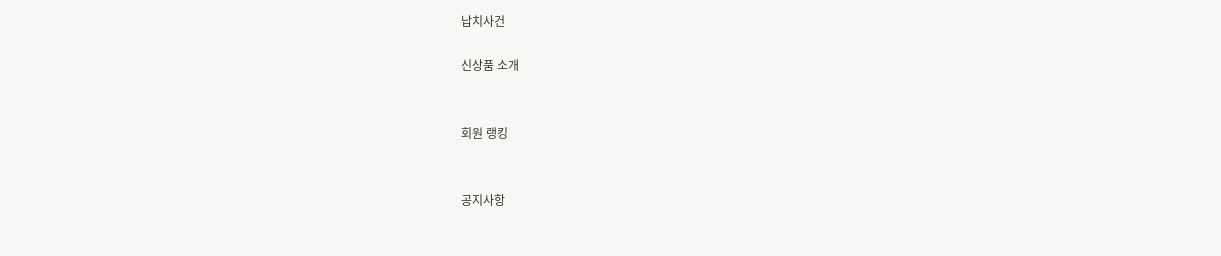납치사건

신상품 소개


회원 랭킹


공지사항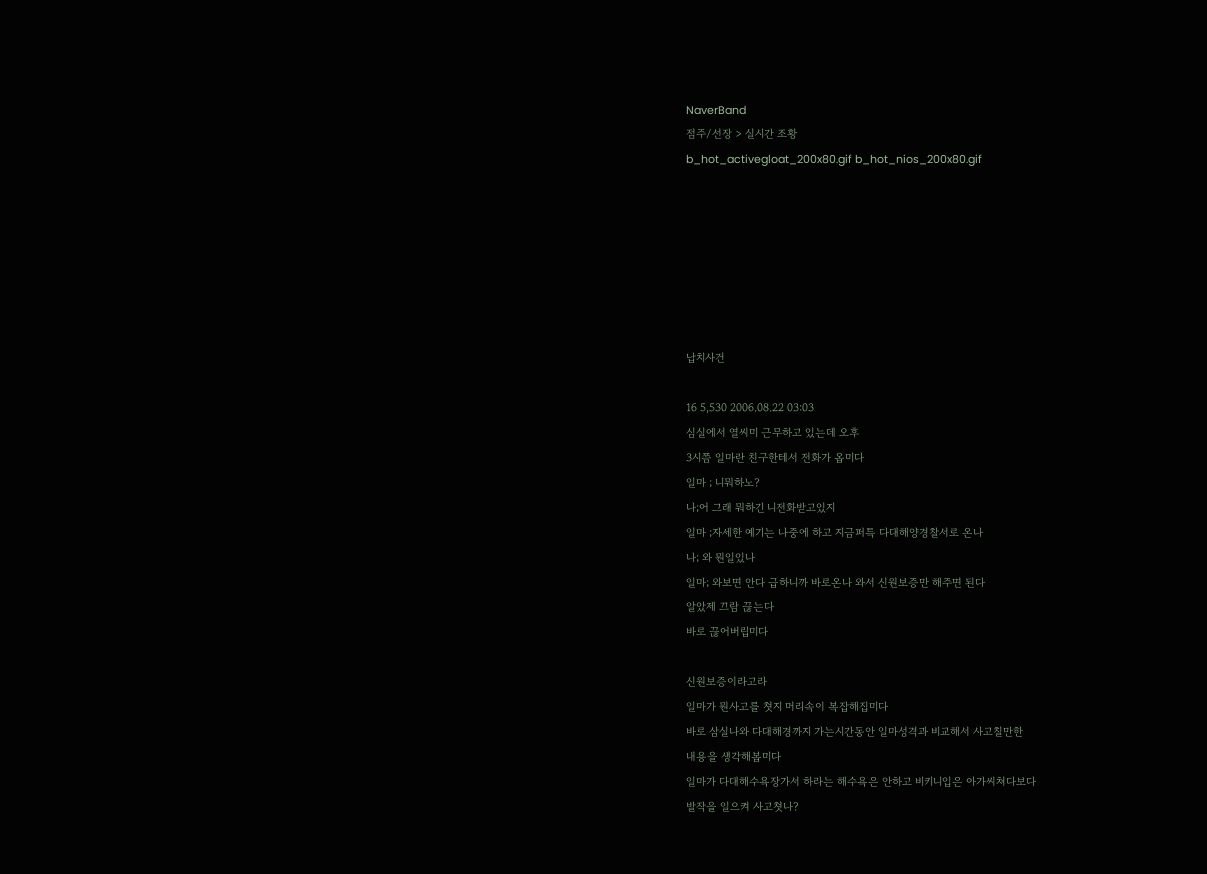NaverBand
점주/선장 > 실시간 조황
b_hot_activegloat_200x80.gif b_hot_nios_200x80.gif







납치사건

16 5,530 2006.08.22 03:03
심실에서 열씨미 근무하고 있는데 오후
3시쯤 일마란 친구한테서 전화가 옵미다
일마 ; 니뭐하노?
나;어 그래 뭐하긴 니전화받고있지
일마 ;자세한 예기는 나중에 하고 지금퍼특 다대해양경찰서로 온나
나; 와 뭔일있나
일마; 와보면 안다 급하니까 바로온나 와서 신원보증만 해주면 된다
알았제 끄람 끊는다
바로 끊어버립미다

신원보증이라고라
일마가 뭔사고를 쳣지 머리속이 복잡해집미다
바로 삼실나와 다대해경까지 가는시간동안 일마성격과 비교해서 사고칠만한
내용을 생각해봅미다
일마가 다대해수욕장가서 하라는 해수욕은 안하고 비키니입은 아가씨쳐다보다
발작을 일으켜 사고쳣나?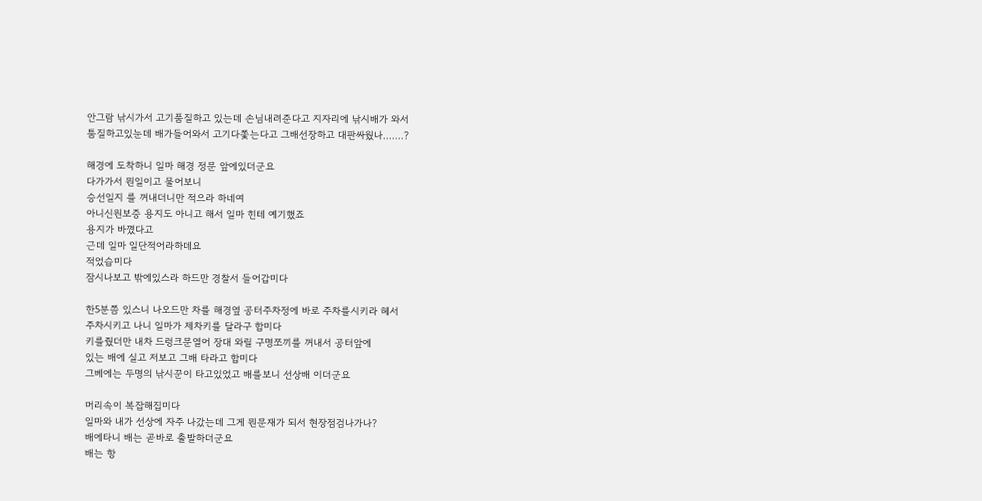안그람 낚시가서 고기품질하고 있는데 손님내려준다고 지자리에 낚시배가 와서
툼질하고있눈데 배가들어와서 고기다쫓는다고 그배선장하고 대판싸웠나.......?

해경에 도착하니 일마 해경 정문 앞에있더군요
다가가서 뭔일이고 물어보니
승선일지 를 꺼내더니만 적으라 하네여
아니신원보증 용지도 아니고 해서 일마 힌테 예기했죠
용지가 바꼈다고
근데 일마 일단적어라하데요
적었습미다
잠시나보고 밖에있스라 하드만 경찰서 들어갑미다

한5분쯤 있스니 나오드만 차를 해경옆 공터주차정에 바로 주차를시키라 헤서
주차시키고 나니 일마가 제차키를 달라구 합미다
키를줬더만 내차 드렁크문열어 장대 와릴 구명쪼끼를 꺼내서 공터앞에
있는 배에 실고 저보고 그배 타라고 합미다
그베에는 두명의 낚시꾼이 타고있었고 배를보니 선상배 이더군요

머리속이 복잡해집미다
일마와 내가 선상에 자주 나갔는데 그게 뭔문재가 되서 현장점검나가나?
배에타니 배는 곧바로 출발하더군요
배는 항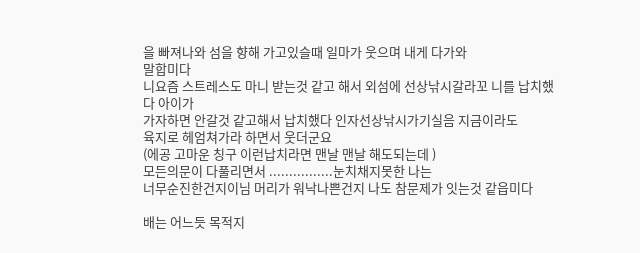을 빠져나와 섬을 향해 가고있슬때 일마가 웃으며 내게 다가와
말합미다
니요즘 스트레스도 마니 받는것 같고 해서 외섬에 선상낚시갈라꼬 니를 납치했다 아이가
가자하면 안갈것 같고해서 납치했다 인자선상낚시가기실음 지금이라도
육지로 헤엄쳐가라 하면서 웃더군요
(에공 고마운 칭구 이런납치라면 맨날 맨날 해도되는데 )
모든의문이 다풀리면서 ................눈치채지못한 나는
너무순진한건지이님 머리가 워낙나쁜건지 나도 참문제가 잇는것 같읍미다

배는 어느듯 목적지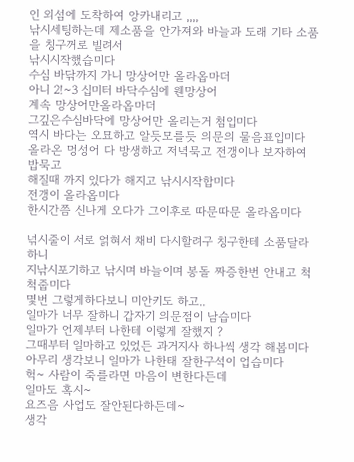인 외섬에 도착하여 앙카내리고 ,,,,
낚시세팅하는데 제소품을 안가져와 바늘과 도래 기타 소품을 칭구꺼로 빌려서
낚시시작했습미다
수심 바닦까지 가니 망상어만 올라옵마더
아니 2!~3 십미터 바닥수심에 웬망상어
계속 망상어만올라옵마더
그깊은수심바닥에 망상어만 올리는거 첨입미다
역시 바다는 오묘하고 알듯모를듯 의문의 물음표입미다
올라온 멍성어 다 방생하고 저녁묵고 전갱이나 보자하여 밥묵고
해질때 까지 있다가 해지고 낚시시작합미다
전갱이 올라옵미다
한시간쯤 신나게 오다가 그이후로 따문따문 올라옵미다

넊시줄이 서로 얽혀서 채비 다시할려구 칭구한테 소품달라하니
지낚시포기하고 낚시며 바늘이며 봉돌 짜증한번 안내고 척척줍미다
몇번 그렇게하다보니 미안키도 하고..
일마가 너무 잘하니 갑자기 의문점이 남습미다
일마가 언제부터 나한테 이렇게 잘했지 ?
그때부터 일마하고 있었든 과거지사 하나씩 생각 해봅미다
아무리 생각보니 일마가 나한태 잘한구석이 업습미다
헉~ 사람이 죽를라면 마음이 변한다든데
일마도 혹시~
요즈음 사업도 잘안된다하든데~
생각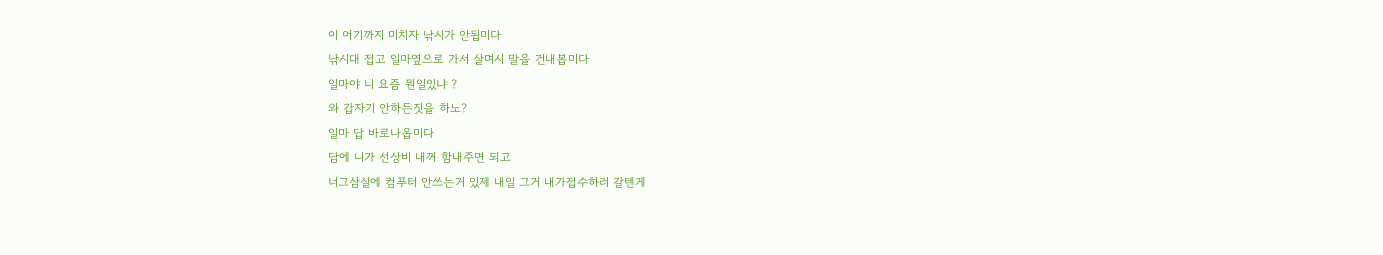이 어기까지 미치자 낚시가 안됩미다
낚시대 접고 일마옆으로 가서 살며시 말을 건내봅미다
일마야 니 요즘 뭔일있냐 ?
와 갑자기 안하든짓을 하노?
일마 답 바로나옵미다
담에 니가 선상비 내꺼 함내주면 되고
너그삼실에 컴푸터 안쓰는거 있제 내일 그거 내가접수하러 갈텐게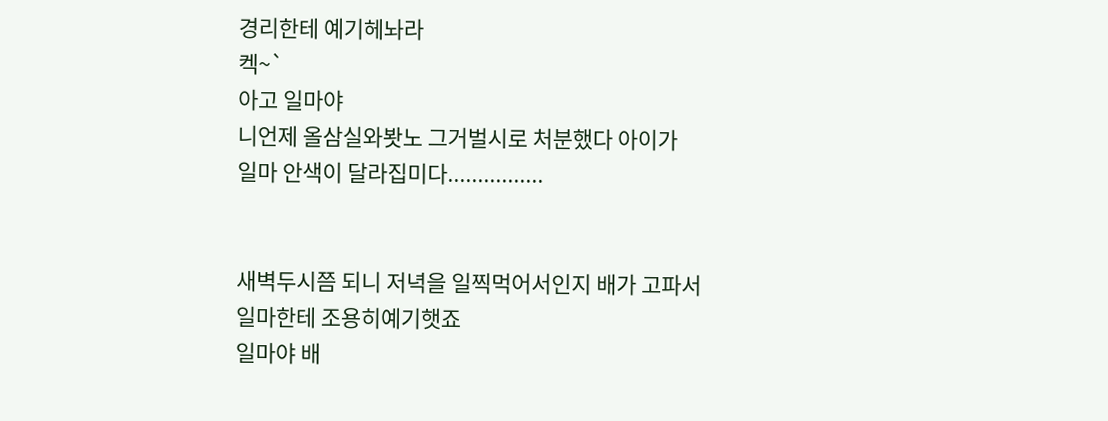경리한테 예기헤놔라
켁~`
아고 일마야
니언제 올삼실와봣노 그거벌시로 처분했다 아이가
일마 안색이 달라집미다................


새벽두시쯤 되니 저녁을 일찍먹어서인지 배가 고파서
일마한테 조용히예기햇죠
일마야 배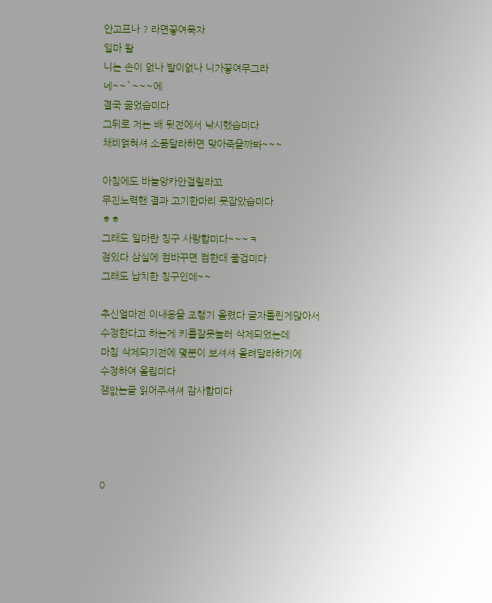안고프나 ? 라면끟여묵자
일마 왈
니는 손이 없나 발이없나 니가끟여무그라
네~~`~~~에
결국 굶었습미다
그뒤로 저는 배 뒷전에서 낚시했습미다
채비얽혀셔 소품달라하면 맞아죽을까봐~~~

아침에도 바늘앙카안걸릴라꼬
무진노력핸 결과 고기한마리 못잡았습미다
ㅎㅎ
그래도 일마란 칭구 사랑합미다~~~ㅋ
점있다 삼실에 컴바꾸면 컴한대 줄겁미다
그래도 납치한 칭구인데~~

추신얼마전 이내용을 조행기 올렸다 글자틀린게많아서
수정한다고 하는게 키를잘못눌러 삭제되었는데
마침 삭제되기전에 몇분이 보셔셔 올려달라하기에
수정하여 올립미다
잼앖는글 읽어주셔셔 감사합미다




0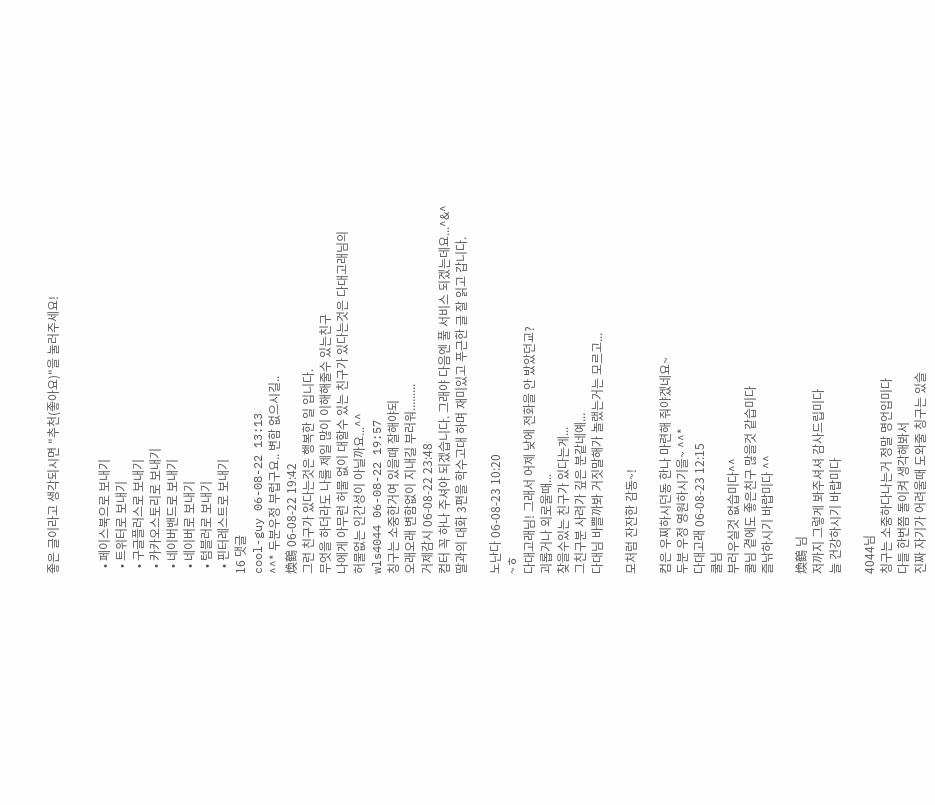좋은 글이라고 생각되시면 "추천(좋아요)"을 눌러주세요!


  • 페이스북으로 보내기
  • 트위터로 보내기
  • 구글플러스로 보내기
  • 카카오스토리로 보내기
  • 네이버밴드로 보내기
  • 네이버로 보내기
  • 텀블러로 보내기
  • 핀터레스트로 보내기
16 댓글
cool-guy 06-08-22 13:13
^^* 두분우정 부럽구요.. 변함 없으시길..
煥鶴 06-08-22 19:42
그런 친구가 있다는것은 행복한 일 입니다.
무엇을 하더라도 나를 제일 많이 이해해줄수 있는친구
나에게 아무런 허물 없이 대할수 있는 친구가 있다는것은 다대고래님의
허물없는 인간성이 아닐까요...^^
wls4044 06-08-22 19:57
칭구는 소중한거여 있을때 잘해야되
오래오래 변함없이 지내길 부러워.........
거제감시 06-08-22 23:48
컴터 꼭 하나 주셔야 되겠습니다. 그래야 다음엔 풀 서비스 되겠는데요...^&^
딸과의 대화 3편을 학수고대 하며 재미있고 푸근한 글 잘 읽고 갑니다.

노난다 06-08-23 10:20
~ㅎ
다대고래님! 그래서 어제 낮에 전화을 안 밨았던교?
괴롭거나 외로울때...
찾을수있는 친구가 있다는게...
그친구분 사려가 깊은 분같네예...
다대님 바쁠까봐 거짓말해가 놀랬는거는 모르고...

모처럼 잔잔한 감동~!

컴은 우찌하시던동 한나 마련해 줘야겠네요~
두분 우정 영원하시기을~ ^^*
다대고래 06-08-23 12:15
쿨님
부러우실것 없습미다^^
쿨님 곁에도 좋은친구 많을것 같습미다
즐낚하시기 바랍미다 ^^

煥鶴 님
저까지 그렇게 봐주셔셔 감사드립미다
늘 건강하시기 바랍미다

4044님
칭구는 소중하다나는거 정말 명언입미다
다들 한번쯤 돌이켜 생각해봐서
진짜 자기가 어려울때 도와줄 칭구는 있슬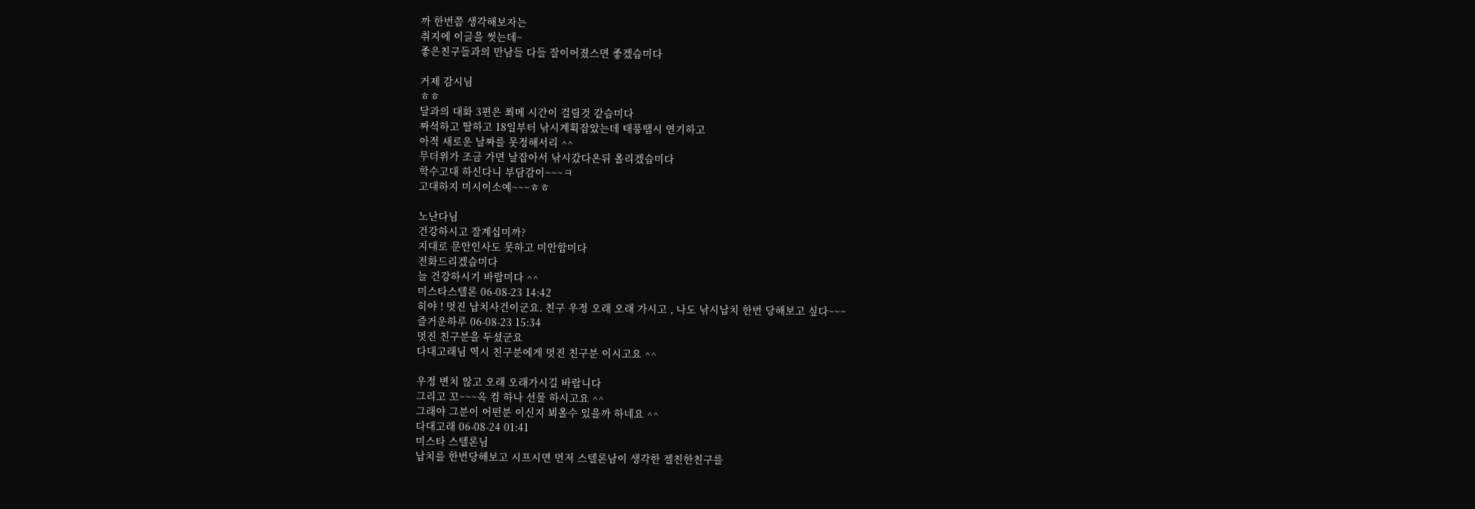까 한번쯤 생각해보자는
취지에 이글을 썻는데~
좋은친구들과의 만남들 다들 잘이어졌스면 좋겠습미다

거제 감시님
ㅎㅎ
달과의 대화 3편은 쬐메 시간이 걸릴것 같습미다
짜석하고 딸하고 18일부터 낚시계획잡았는데 태풍땜시 연기하고
아적 새로운 날짜를 못정해서리 ^^
무더위가 조금 가면 날잡아서 낚시갔다온뒤 올리겠습미다
학수고대 하신다니 부담감이~~~ㅋ
고대하지 미시이소예~~~ㅎㅎ

노난다님
건강하시고 잘계십미까?
지대로 문안인사도 못하고 미안합미다
전화드리겠습미다
늘 건강하시기 바랍미다 ^^
미스타스텔론 06-08-23 14:42
히야 ! 멋진 납치사건이군요. 친구 우정 오래 오래 가시고 , 나도 낚시납치 한번 당해보고 싶다~~~
즐거운하루 06-08-23 15:34
멋진 친구분을 두셨군요
다대고래님 역시 친구분에게 멋진 친구분 이시고요 ^^

우정 변치 않고 오래 오래가시길 바랍니다
그리고 꼬~~~옥 컴 하나 선물 하시고요 ^^
그래야 그분이 어떤분 이신지 뵈올수 있을까 하네요 ^^
다대고래 06-08-24 01:41
미스타 스텔론님
납치를 한번당해보고 시프시면 먼저 스텔론남이 생각한 젤친한친구를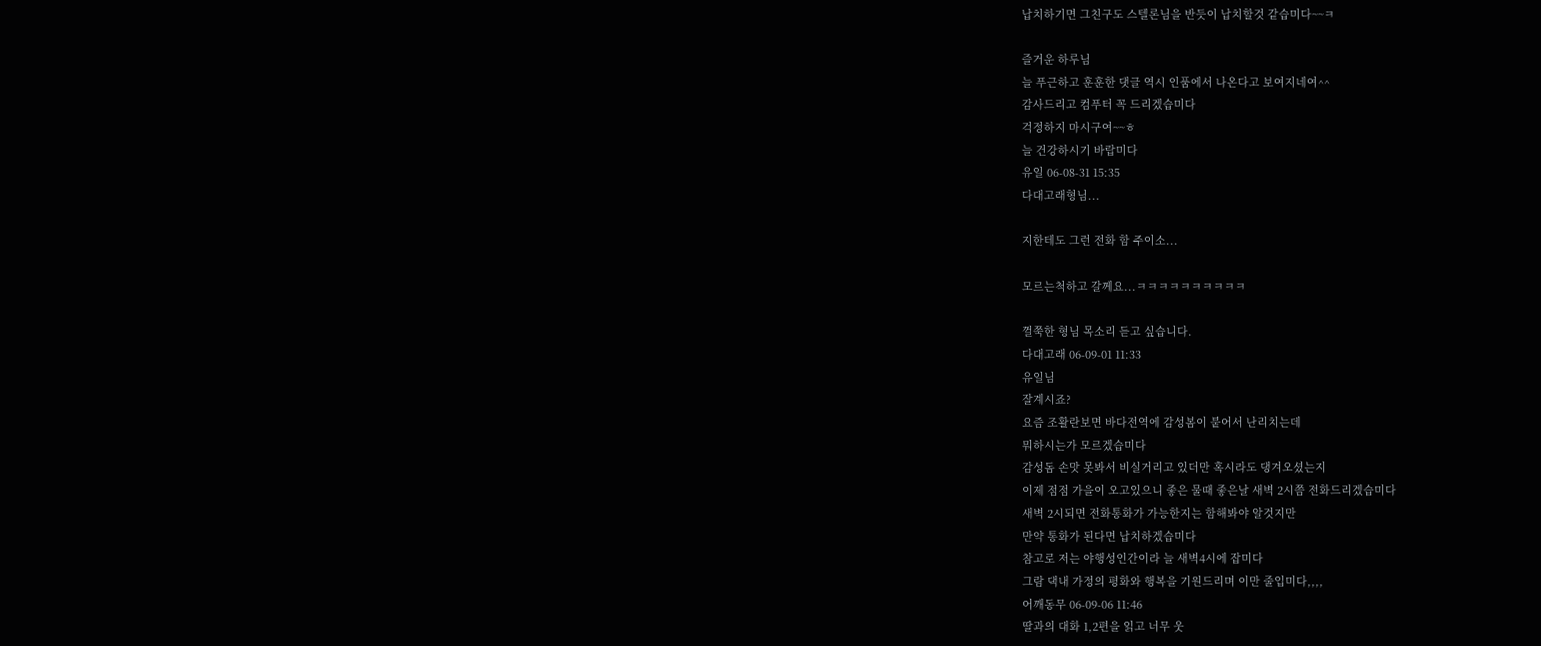납치하기면 그친구도 스텔론님을 반듯이 납치할것 같습미다~~ㅋ

즐거운 하루님
늘 푸근하고 훈훈한 댓글 역시 인품에서 나온다고 보여지네여^^
감사드리고 컴푸터 꼭 드리겠습미다
걱정하지 마시구여~~ㅎ
늘 건강하시기 바랍미다
유일 06-08-31 15:35
다대고래형님...

지한테도 그런 전화 함 주이소...

모르는척하고 갈께요...ㅋㅋㅋㅋㅋㅋㅋㅋㅋㅋ

껄쭉한 형님 목소리 듣고 싶습니다.
다대고래 06-09-01 11:33
유일님
잘계시죠?
요즘 조활란보면 바다전역에 감성봄이 붙어서 난리치는데
뭐하시는가 모르겠습미다
감성돔 손맛 못봐서 비실거리고 있더만 혹시라도 댕겨오셨는지
이제 점점 가을이 오고있으니 좋은 물때 좋은날 새벽 2시쯤 전화드리겠습미다
새벽 2시되면 전화통화가 가능한지는 함해봐야 알것지만
만약 통화가 된다면 납치하겠습미다
참고로 저는 야행성인간이라 늘 새벽4시에 잡미다
그람 댁내 가정의 평화와 행복을 기원드리며 이만 줄입미다,,,,
어깨동무 06-09-06 11:46
딸과의 대화 1,2편을 읽고 너무 웃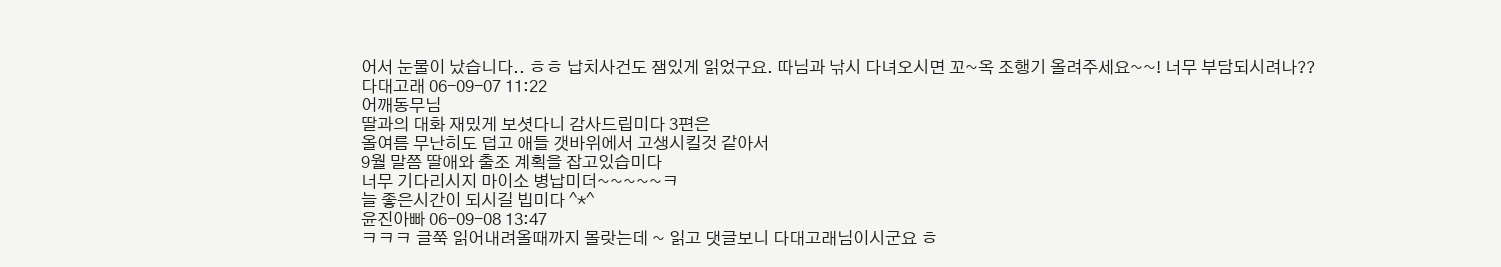어서 눈물이 났습니다.. ㅎㅎ 납치사건도 잼있게 읽었구요. 따님과 낚시 다녀오시면 꼬~옥 조행기 올려주세요~~! 너무 부담되시려나??
다대고래 06-09-07 11:22
어깨동무님
딸과의 대화 재밌게 보셧다니 감사드립미다 3편은
올여름 무난히도 덥고 애들 갯바위에서 고생시킬것 같아서
9월 말쯤 딸애와 출조 계획을 잡고있습미다
너무 기다리시지 마이소 병납미더~~~~~ㅋ
늘 좋은시간이 되시길 빕미다 ^*^
윤진아빠 06-09-08 13:47
ㅋㅋㅋ 글쭉 읽어내려올때까지 몰랏는데 ~ 읽고 댓글보니 다대고래님이시군요 ㅎ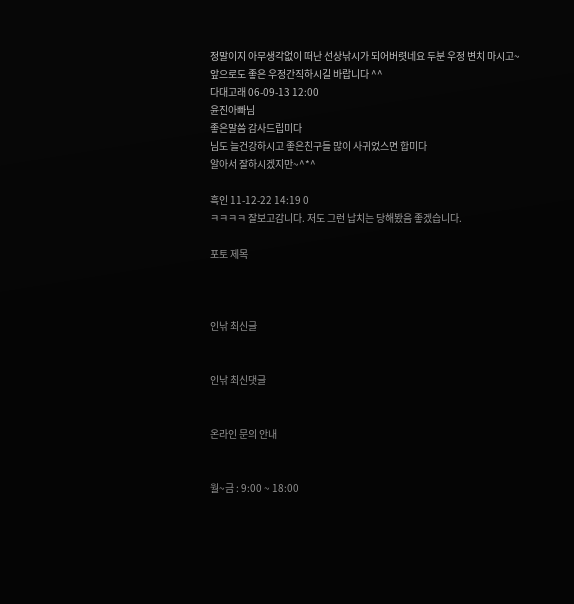정말이지 아무생각없이 떠난 선상낚시가 되어버렷네요 두분 우정 변치 마시고~
앞으로도 좋은 우정간직하시길 바랍니다 ^^
다대고래 06-09-13 12:00
윤진아빠님
좋은말씀 감사드립미다
님도 늘건강하시고 좋은친구들 많이 사귀었스면 합미다
알아서 잘하시겠지만~^*^

흑인 11-12-22 14:19 0
ㅋㅋㅋㅋ 잘보고감니다. 저도 그런 납치는 당해봤음 좋겠습니다.

포토 제목



인낚 최신글


인낚 최신댓글


온라인 문의 안내


월~금 : 9:00 ~ 18:00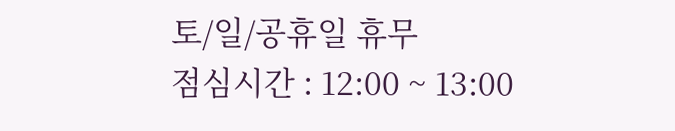토/일/공휴일 휴무
점심시간 : 12:00 ~ 13:00